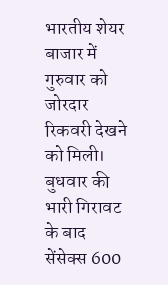भारतीय शेयर बाजार में गुरुवार को जोरदार रिकवरी देखने को मिली। बुधवार की भारी गिरावट के बाद सेंसेक्स 600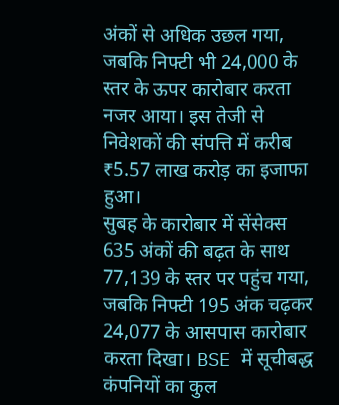अंकों से अधिक उछल गया, जबकि निफ्टी भी 24,000 के स्तर के ऊपर कारोबार करता नजर आया। इस तेजी से निवेशकों की संपत्ति में करीब ₹5.57 लाख करोड़ का इजाफा हुआ।
सुबह के कारोबार में सेंसेक्स 635 अंकों की बढ़त के साथ 77,139 के स्तर पर पहुंच गया, जबकि निफ्टी 195 अंक चढ़कर 24,077 के आसपास कारोबार करता दिखा। BSE में सूचीबद्ध कंपनियों का कुल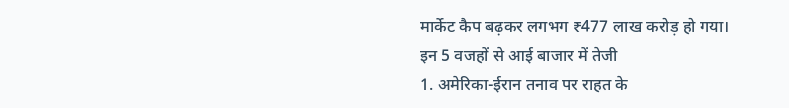मार्केट कैप बढ़कर लगभग ₹477 लाख करोड़ हो गया।
इन 5 वजहों से आई बाजार में तेजी
1. अमेरिका-ईरान तनाव पर राहत के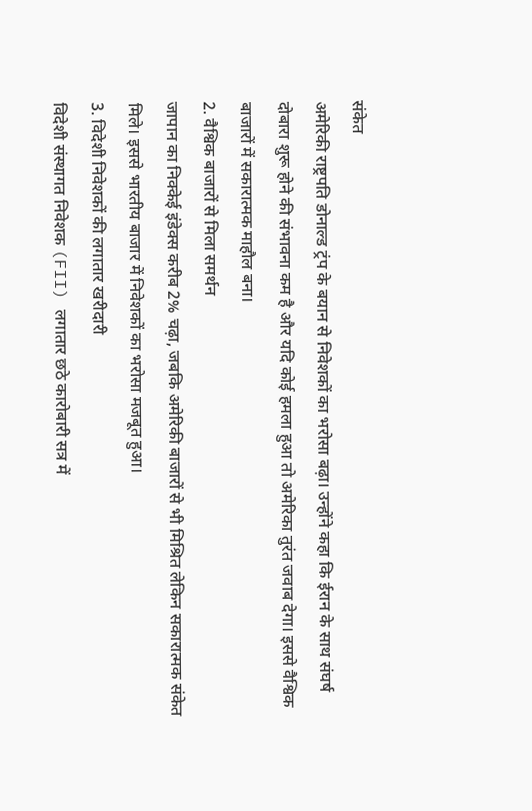संकेत
अमेरिकी राष्ट्रपति डोनाल्ड ट्रंप के बयान से निवेशकों का भरोसा बढ़ा। उन्होंने कहा कि ईरान के साथ संघर्ष दोबारा शुरू होने की संभावना कम है और यदि कोई हमला हुआ तो अमेरिका तुरंत जवाब देगा। इससे वैश्विक बाजारों में सकारात्मक माहौल बना।
2. वैश्विक बाजारों से मिला समर्थन
जापान का निक्केई इंडेक्स करीब 2% चढ़ा, जबकि अमेरिकी बाजारों से भी मिश्रित लेकिन सकारात्मक संकेत मिले। इससे भारतीय बाजार में निवेशकों का भरोसा मजबूत हुआ।
3. विदेशी निवेशकों की लगातार खरीदारी
विदेशी संस्थागत निवेशक (FII) लगातार छठे कारोबारी सत्र में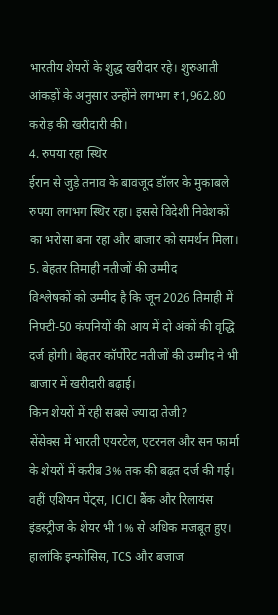भारतीय शेयरों के शुद्ध खरीदार रहे। शुरुआती आंकड़ों के अनुसार उन्होंने लगभग ₹1,962.80 करोड़ की खरीदारी की।
4. रुपया रहा स्थिर
ईरान से जुड़े तनाव के बावजूद डॉलर के मुकाबले रुपया लगभग स्थिर रहा। इससे विदेशी निवेशकों का भरोसा बना रहा और बाजार को समर्थन मिला।
5. बेहतर तिमाही नतीजों की उम्मीद
विश्लेषकों को उम्मीद है कि जून 2026 तिमाही में निफ्टी-50 कंपनियों की आय में दो अंकों की वृद्धि दर्ज होगी। बेहतर कॉर्पोरेट नतीजों की उम्मीद ने भी बाजार में खरीदारी बढ़ाई।
किन शेयरों में रही सबसे ज्यादा तेजी?
सेंसेक्स में भारती एयरटेल, एटरनल और सन फार्मा के शेयरों में करीब 3% तक की बढ़त दर्ज की गई। वहीं एशियन पेंट्स, ICICI बैंक और रिलायंस इंडस्ट्रीज के शेयर भी 1% से अधिक मजबूत हुए।
हालांकि इन्फोसिस, TCS और बजाज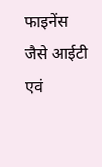फाइनेंस जैसे आईटी एवं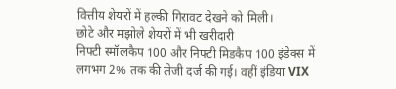वित्तीय शेयरों में हल्की गिरावट देखने को मिली।
छोटे और मझोले शेयरों में भी खरीदारी
निफ्टी स्मॉलकैप 100 और निफ्टी मिडकैप 100 इंडेक्स में लगभग 2% तक की तेजी दर्ज की गई। वहीं इंडिया VIX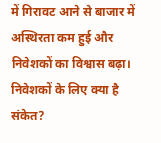में गिरावट आने से बाजार में अस्थिरता कम हुई और निवेशकों का विश्वास बढ़ा।
निवेशकों के लिए क्या है संकेत?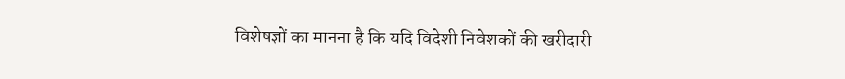विशेषज्ञों का मानना है कि यदि विदेशी निवेशकों की खरीदारी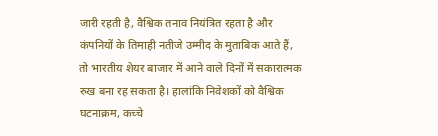जारी रहती है, वैश्विक तनाव नियंत्रित रहता है और कंपनियों के तिमाही नतीजे उम्मीद के मुताबिक आते हैं, तो भारतीय शेयर बाजार में आने वाले दिनों में सकारात्मक रुख बना रह सकता है। हालांकि निवेशकों को वैश्विक घटनाक्रम, कच्चे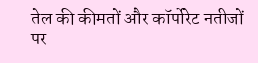तेल की कीमतों और कॉर्पोरेट नतीजों पर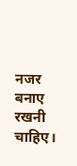नजर बनाए रखनी चाहिए।